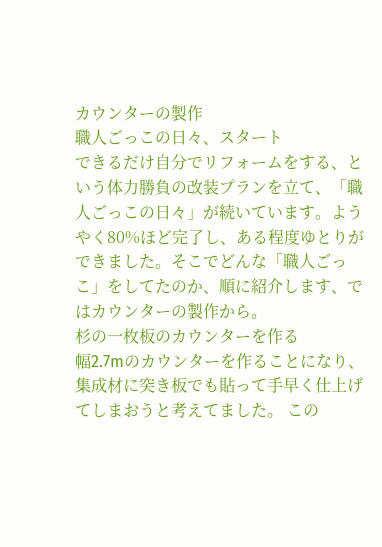カウンターの製作
職人ごっこの日々、スタート
できるだけ自分でリフォームをする、という体力勝負の改装プランを立て、「職人ごっこの日々」が続いています。ようやく80%ほど完了し、ある程度ゆとりができました。そこでどんな「職人ごっこ」をしてたのか、順に紹介します、ではカウンターの製作から。
杉の一枚板のカウンターを作る
幅2.7mのカウンターを作ることになり、集成材に突き板でも貼って手早く仕上げてしまおうと考えてました。 この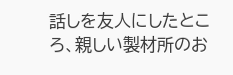話しを友人にしたところ、親しい製材所のお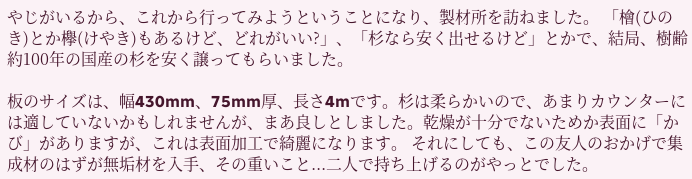やじがいるから、これから行ってみようということになり、製材所を訪ねました。 「檜(ひのき)とか欅(けやき)もあるけど、どれがいい?」、「杉なら安く出せるけど」とかで、結局、樹齢約100年の国産の杉を安く譲ってもらいました。

板のサイズは、幅430mm、75mm厚、長さ4mです。杉は柔らかいので、あまりカウンターには適していないかもしれませんが、まあ良しとしました。乾燥が十分でないためか表面に「かび」がありますが、これは表面加工で綺麗になります。 それにしても、この友人のおかげで集成材のはずが無垢材を入手、その重いこと...二人で持ち上げるのがやっとでした。